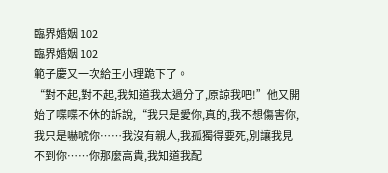臨界婚姻 102
臨界婚姻 102
範子慶又一次給王小理跪下了。
“對不起,對不起,我知道我太過分了,原諒我吧!”他又開始了喋喋不休的訴說,“我只是愛你,真的,我不想傷害你,我只是嚇唬你……我沒有親人,我孤獨得要死,別讓我見不到你……你那麼高貴,我知道我配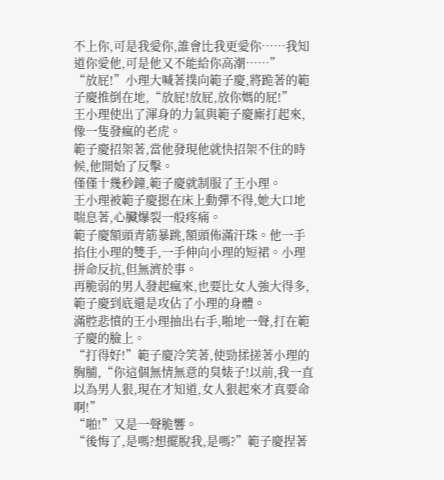不上你,可是我愛你,誰會比我更愛你……我知道你愛他,可是他又不能給你高潮……”
“放屁!”小理大喊著撲向範子慶,將跪著的範子慶推倒在地,“放屁!放屁,放你媽的屁!”
王小理使出了渾身的力氣與範子慶廝打起來,像一隻發瘋的老虎。
範子慶招架著,當他發現他就快招架不住的時候,他開始了反擊。
僅僅十幾秒鐘,範子慶就制服了王小理。
王小理被範子慶摁在床上動彈不得,她大口地喘息著,心臟爆裂一般疼痛。
範子慶額頭青筋暴跳,額頭佈滿汗珠。他一手掐住小理的雙手,一手伸向小理的短裙。小理拼命反抗,但無濟於事。
再脆弱的男人發起瘋來,也要比女人強大得多,範子慶到底還是攻佔了小理的身體。
滿腔悲憤的王小理抽出右手,啪地一聲,打在範子慶的臉上。
“打得好!”範子慶冷笑著,使勁揉搓著小理的胸脯,“你這個無情無意的臭婊子!以前,我一直以為男人狠,現在才知道,女人狠起來才真要命啊!”
“啪!”又是一聲脆響。
“後悔了,是嗎?想擺脫我,是嗎?”範子慶捏著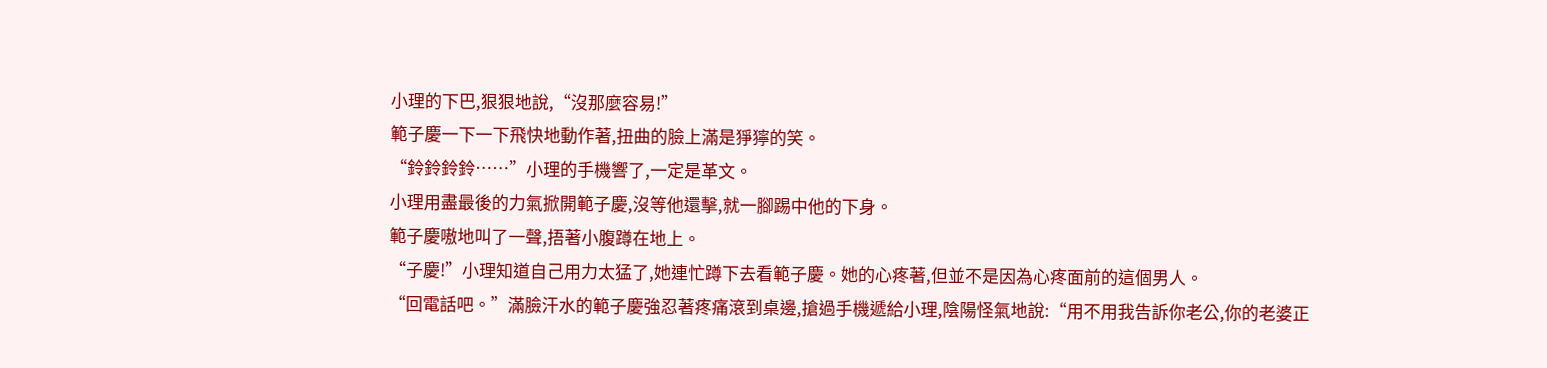小理的下巴,狠狠地說,“沒那麼容易!”
範子慶一下一下飛快地動作著,扭曲的臉上滿是猙獰的笑。
“鈴鈴鈴鈴……”小理的手機響了,一定是革文。
小理用盡最後的力氣掀開範子慶,沒等他還擊,就一腳踢中他的下身。
範子慶嗷地叫了一聲,捂著小腹蹲在地上。
“子慶!”小理知道自己用力太猛了,她連忙蹲下去看範子慶。她的心疼著,但並不是因為心疼面前的這個男人。
“回電話吧。”滿臉汗水的範子慶強忍著疼痛滾到桌邊,搶過手機遞給小理,陰陽怪氣地說:“用不用我告訴你老公,你的老婆正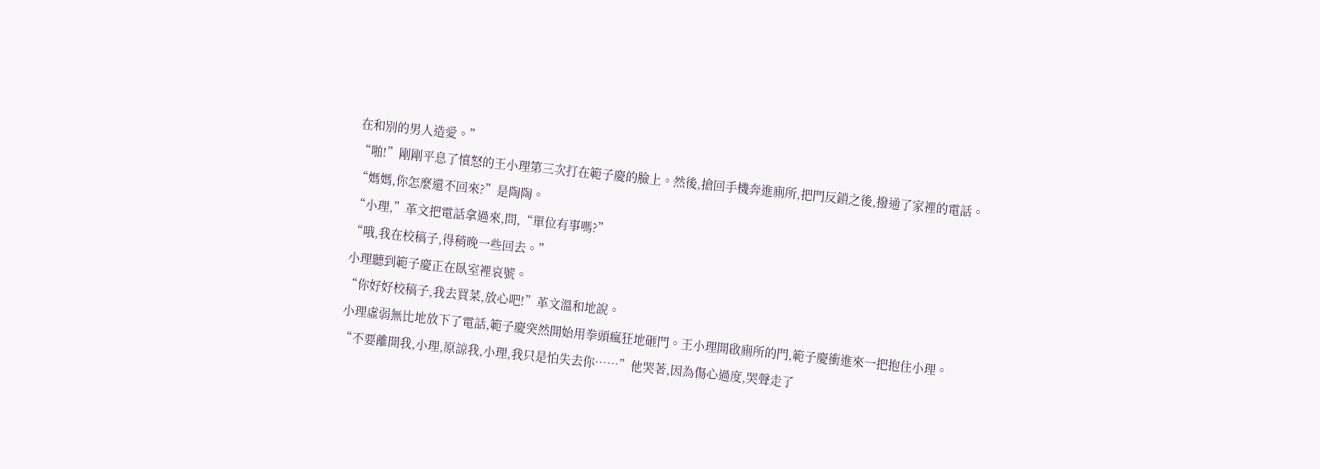在和別的男人造愛。”
“啪!”剛剛平息了憤怒的王小理第三次打在範子慶的臉上。然後,搶回手機奔進廁所,把門反鎖之後,撥通了家裡的電話。
“媽媽,你怎麼還不回來?”是陶陶。
“小理,”革文把電話拿過來,問,“單位有事嗎?”
“哦,我在校稿子,得稍晚一些回去。”
小理聽到範子慶正在臥室裡哀號。
“你好好校稿子,我去買菜,放心吧!”革文溫和地說。
小理虛弱無比地放下了電話,範子慶突然開始用拳頭瘋狂地砸門。王小理開啟廁所的門,範子慶衝進來一把抱住小理。
“不要離開我,小理,原諒我,小理,我只是怕失去你……”他哭著,因為傷心過度,哭聲走了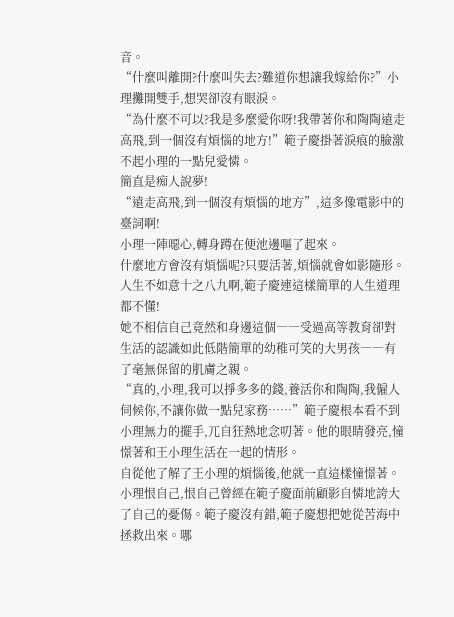音。
“什麼叫離開?什麼叫失去?難道你想讓我嫁給你?”小理攤開雙手,想哭卻沒有眼淚。
“為什麼不可以?我是多麼愛你呀!我帶著你和陶陶遠走高飛,到一個沒有煩惱的地方!”範子慶掛著淚痕的臉激不起小理的一點兒愛憐。
簡直是痴人說夢!
“遠走高飛,到一個沒有煩惱的地方”,這多像電影中的臺詞啊!
小理一陣噁心,轉身蹲在便池邊嘔了起來。
什麼地方會沒有煩惱呢?只要活著,煩惱就會如影隨形。人生不如意十之八九啊,範子慶連這樣簡單的人生道理都不懂!
她不相信自己竟然和身邊這個――受過高等教育卻對生活的認識如此低階簡單的幼稚可笑的大男孩――有了毫無保留的肌膚之親。
“真的,小理,我可以掙多多的錢,養活你和陶陶,我僱人伺候你,不讓你做一點兒家務……”範子慶根本看不到小理無力的擺手,兀自狂熱地念叨著。他的眼睛發亮,憧憬著和王小理生活在一起的情形。
自從他了解了王小理的煩惱後,他就一直這樣憧憬著。
小理恨自己,恨自己曾經在範子慶面前顧影自憐地誇大了自己的憂傷。範子慶沒有錯,範子慶想把她從苦海中拯救出來。哪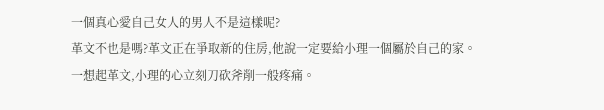一個真心愛自己女人的男人不是這樣呢?
革文不也是嗎?革文正在爭取新的住房,他說一定要給小理一個屬於自己的家。
一想起革文,小理的心立刻刀砍斧削一般疼痛。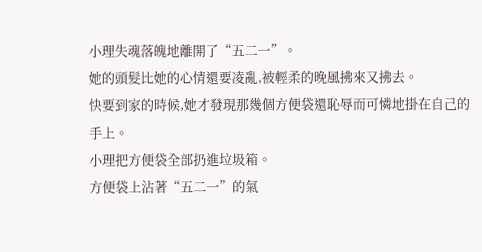小理失魂落魄地離開了“五二一”。
她的頭髮比她的心情還要凌亂,被輕柔的晚風拂來又拂去。
快要到家的時候,她才發現那幾個方便袋還恥辱而可憐地掛在自己的手上。
小理把方便袋全部扔進垃圾箱。
方便袋上沾著“五二一”的氣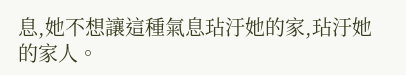息,她不想讓這種氣息玷汙她的家,玷汙她的家人。